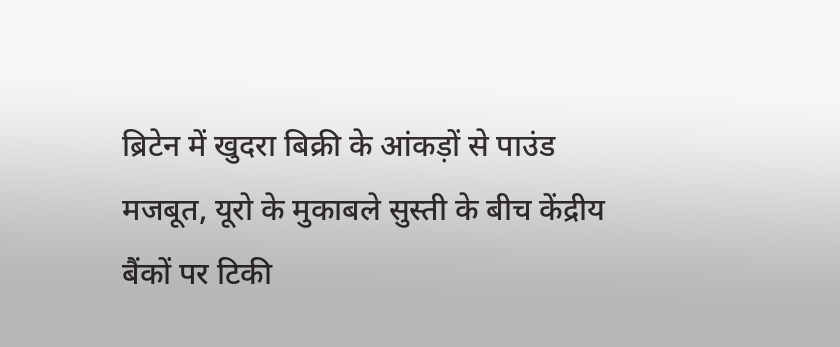ब्रिटेन में खुदरा बिक्री के आंकड़ों से पाउंड मजबूत, यूरो के मुकाबले सुस्ती के बीच केंद्रीय बैंकों पर टिकी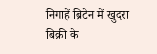निगाहें ब्रिटेन में खुदरा बिक्री के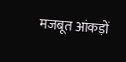मजबूत आंकड़ों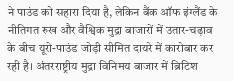ने पाउंड को सहारा दिया है, लेकिन बैंक ऑफ इंग्लैंड के नीतिगत रुख और वैश्विक मुद्रा बाजारों में उतार-चढ़ाव के बीच यूरो-पाउंड जोड़ी सीमित दायरे में कारोबार कर रही है। अंतरराष्ट्रीय मुद्रा विनिमय बाजार में ब्रिटिश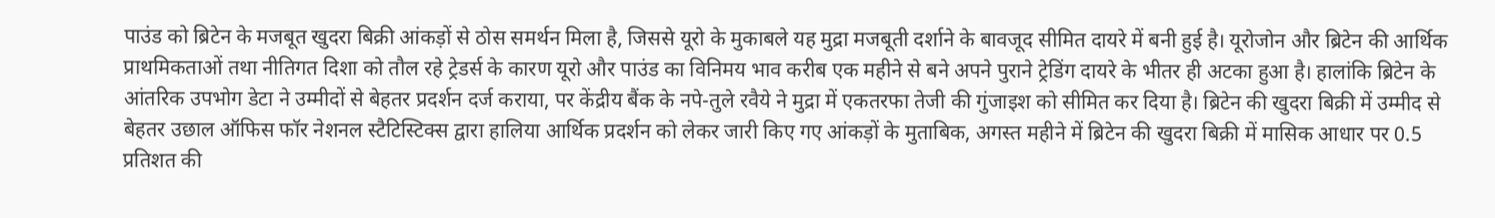पाउंड को ब्रिटेन के मजबूत खुदरा बिक्री आंकड़ों से ठोस समर्थन मिला है, जिससे यूरो के मुकाबले यह मुद्रा मजबूती दर्शाने के बावजूद सीमित दायरे में बनी हुई है। यूरोजोन और ब्रिटेन की आर्थिक प्राथमिकताओं तथा नीतिगत दिशा को तौल रहे ट्रेडर्स के कारण यूरो और पाउंड का विनिमय भाव करीब एक महीने से बने अपने पुराने ट्रेडिंग दायरे के भीतर ही अटका हुआ है। हालांकि ब्रिटेन के आंतरिक उपभोग डेटा ने उम्मीदों से बेहतर प्रदर्शन दर्ज कराया, पर केंद्रीय बैंक के नपे-तुले रवैये ने मुद्रा में एकतरफा तेजी की गुंजाइश को सीमित कर दिया है। ब्रिटेन की खुदरा बिक्री में उम्मीद से बेहतर उछाल ऑफिस फॉर नेशनल स्टैटिस्टिक्स द्वारा हालिया आर्थिक प्रदर्शन को लेकर जारी किए गए आंकड़ों के मुताबिक, अगस्त महीने में ब्रिटेन की खुदरा बिक्री में मासिक आधार पर 0.5 प्रतिशत की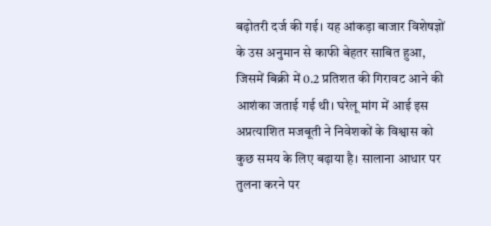बढ़ोतरी दर्ज की गई। यह आंकड़ा बाजार विशेषज्ञों के उस अनुमान से काफी बेहतर साबित हुआ, जिसमें बिक्री में 0.2 प्रतिशत की गिरावट आने की आशंका जताई गई थी। घरेलू मांग में आई इस अप्रत्याशित मजबूती ने निवेशकों के विश्वास को कुछ समय के लिए बढ़ाया है। सालाना आधार पर तुलना करने पर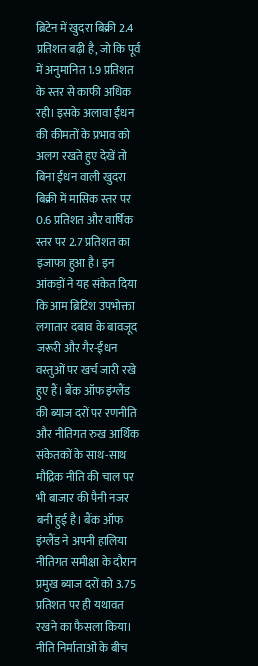ब्रिटेन में खुदरा बिक्री 2.4 प्रतिशत बढ़ी है, जो कि पूर्व में अनुमानित 1.9 प्रतिशत के स्तर से काफी अधिक रही। इसके अलावा ईंधन की कीमतों के प्रभाव को अलग रखते हुए देखें तो बिना ईंधन वाली खुदरा बिक्री में मासिक स्तर पर 0.6 प्रतिशत और वार्षिक स्तर पर 2.7 प्रतिशत का इजाफा हुआ है। इन आंकड़ों ने यह संकेत दिया कि आम ब्रिटिश उपभोक्ता लगातार दबाव के बावजूद जरूरी और गैर-ईंधन वस्तुओं पर खर्च जारी रखे हुए हैं। बैंक ऑफ इंग्लैंड की ब्याज दरों पर रणनीति और नीतिगत रुख आर्थिक संकेतकों के साथ-साथ मौद्रिक नीति की चाल पर भी बाजार की पैनी नजर बनी हुई है। बैंक ऑफ इंग्लैंड ने अपनी हालिया नीतिगत समीक्षा के दौरान प्रमुख ब्याज दरों को 3.75 प्रतिशत पर ही यथावत रखने का फैसला किया। नीति निर्माताओं के बीच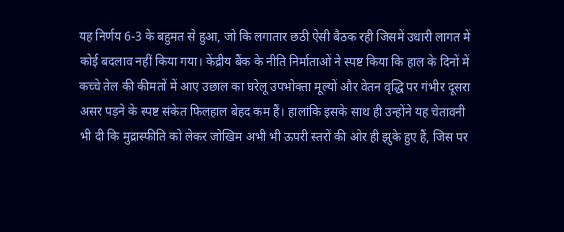यह निर्णय 6-3 के बहुमत से हुआ, जो कि लगातार छठी ऐसी बैठक रही जिसमें उधारी लागत में कोई बदलाव नहीं किया गया। केंद्रीय बैंक के नीति निर्माताओं ने स्पष्ट किया कि हाल के दिनों में कच्चे तेल की कीमतों में आए उछाल का घरेलू उपभोक्ता मूल्यों और वेतन वृद्धि पर गंभीर दूसरा असर पड़ने के स्पष्ट संकेत फिलहाल बेहद कम हैं। हालांकि इसके साथ ही उन्होंने यह चेतावनी भी दी कि मुद्रास्फीति को लेकर जोखिम अभी भी ऊपरी स्तरों की ओर ही झुके हुए हैं, जिस पर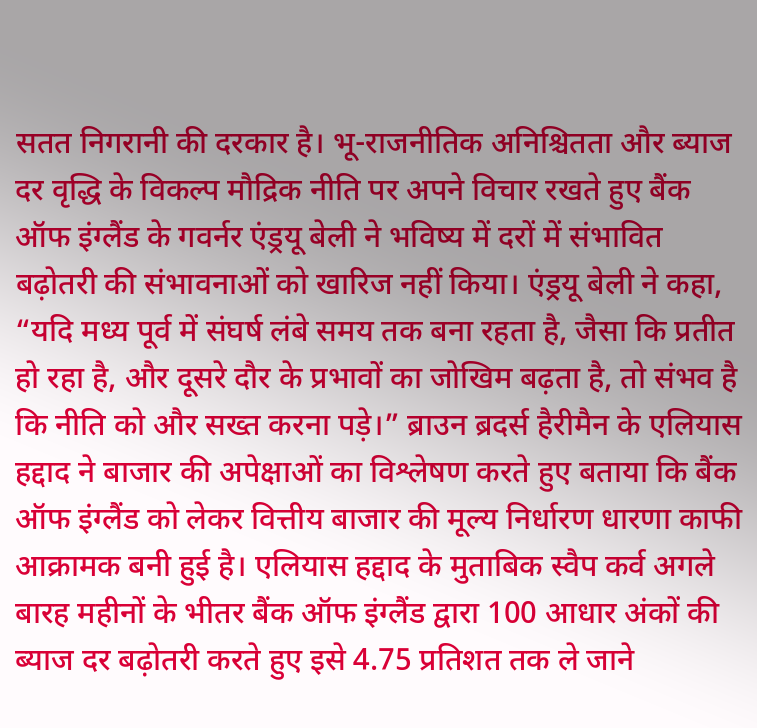सतत निगरानी की दरकार है। भू-राजनीतिक अनिश्चितता और ब्याज दर वृद्धि के विकल्प मौद्रिक नीति पर अपने विचार रखते हुए बैंक ऑफ इंग्लैंड के गवर्नर एंड्रयू बेली ने भविष्य में दरों में संभावित बढ़ोतरी की संभावनाओं को खारिज नहीं किया। एंड्रयू बेली ने कहा, “यदि मध्य पूर्व में संघर्ष लंबे समय तक बना रहता है, जैसा कि प्रतीत हो रहा है, और दूसरे दौर के प्रभावों का जोखिम बढ़ता है, तो संभव है कि नीति को और सख्त करना पड़े।” ब्राउन ब्रदर्स हैरीमैन के एलियास हद्दाद ने बाजार की अपेक्षाओं का विश्लेषण करते हुए बताया कि बैंक ऑफ इंग्लैंड को लेकर वित्तीय बाजार की मूल्य निर्धारण धारणा काफी आक्रामक बनी हुई है। एलियास हद्दाद के मुताबिक स्वैप कर्व अगले बारह महीनों के भीतर बैंक ऑफ इंग्लैंड द्वारा 100 आधार अंकों की ब्याज दर बढ़ोतरी करते हुए इसे 4.75 प्रतिशत तक ले जाने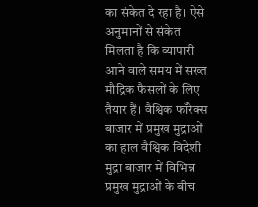का संकेत दे रहा है। ऐसे अनुमानों से संकेत मिलता है कि व्यापारी आने वाले समय में सख्त मौद्रिक फैसलों के लिए तैयार हैं। वैश्विक फॉरेक्स बाजार में प्रमुख मुद्राओं का हाल वैश्विक विदेशी मुद्रा बाजार में विभिन्न प्रमुख मुद्राओं के बीच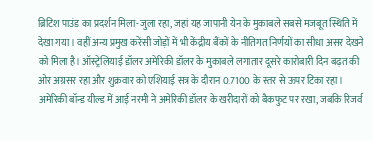ब्रिटिश पाउंड का प्रदर्शन मिला-जुला रहा, जहां यह जापानी येन के मुकाबले सबसे मजबूत स्थिति में देखा गया। वहीं अन्य प्रमुख करेंसी जोड़ों में भी केंद्रीय बैंकों के नीतिगत निर्णयों का सीधा असर देखने को मिला है। ऑस्ट्रेलियाई डॉलर अमेरिकी डॉलर के मुकाबले लगातार दूसरे कारोबारी दिन बढ़त की ओर अग्रसर रहा और शुक्रवार को एशियाई सत्र के दौरान 0.7100 के स्तर से ऊपर टिका रहा। अमेरिकी बॉन्ड यील्ड में आई नरमी ने अमेरिकी डॉलर के खरीदारों को बैकफुट पर रखा, जबकि रिजर्व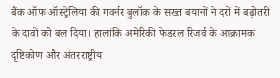बैंक ऑफ ऑस्ट्रेलिया की गवर्नर बुलॉक के सख्त बयानों ने दरों में बढ़ोतरी के दावों को बल दिया। हालांकि अमेरिकी फेडरल रिजर्व के आक्रामक दृष्टिकोण और अंतरराष्ट्रीय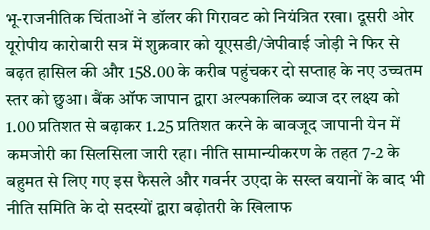भू-राजनीतिक चिंताओं ने डॉलर की गिरावट को नियंत्रित रखा। दूसरी ओर यूरोपीय कारोबारी सत्र में शुक्रवार को यूएसडी/जेपीवाई जोड़ी ने फिर से बढ़त हासिल की और 158.00 के करीब पहुंचकर दो सप्ताह के नए उच्चतम स्तर को छुआ। बैंक ऑफ जापान द्वारा अल्पकालिक ब्याज दर लक्ष्य को 1.00 प्रतिशत से बढ़ाकर 1.25 प्रतिशत करने के बावजूद जापानी येन में कमजोरी का सिलसिला जारी रहा। नीति सामान्यीकरण के तहत 7-2 के बहुमत से लिए गए इस फैसले और गवर्नर उएदा के सख्त बयानों के बाद भी नीति समिति के दो सदस्यों द्वारा बढ़ोतरी के खिलाफ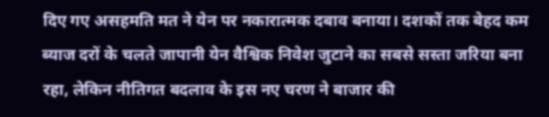दिए गए असहमति मत ने येन पर नकारात्मक दबाव बनाया। दशकों तक बेहद कम ब्याज दरों के चलते जापानी येन वैश्विक निवेश जुटाने का सबसे सस्ता जरिया बना रहा, लेकिन नीतिगत बदलाव के इस नए चरण ने बाजार की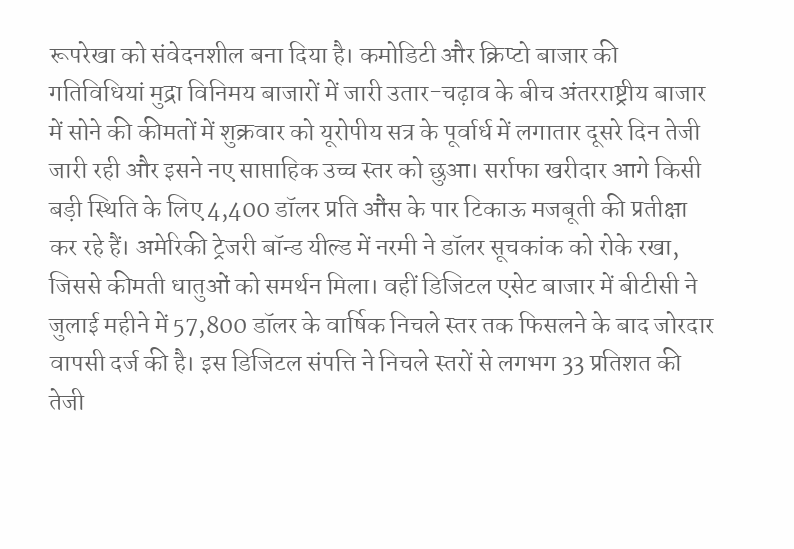रूपरेखा को संवेदनशील बना दिया है। कमोडिटी और क्रिप्टो बाजार की गतिविधियां मुद्रा विनिमय बाजारों में जारी उतार-चढ़ाव के बीच अंतरराष्ट्रीय बाजार में सोने की कीमतों में शुक्रवार को यूरोपीय सत्र के पूर्वार्ध में लगातार दूसरे दिन तेजी जारी रही और इसने नए साप्ताहिक उच्च स्तर को छुआ। सर्राफा खरीदार आगे किसी बड़ी स्थिति के लिए 4,400 डॉलर प्रति औंस के पार टिकाऊ मजबूती की प्रतीक्षा कर रहे हैं। अमेरिकी ट्रेजरी बॉन्ड यील्ड में नरमी ने डॉलर सूचकांक को रोके रखा, जिससे कीमती धातुओं को समर्थन मिला। वहीं डिजिटल एसेट बाजार में बीटीसी ने जुलाई महीने में 57,800 डॉलर के वार्षिक निचले स्तर तक फिसलने के बाद जोरदार वापसी दर्ज की है। इस डिजिटल संपत्ति ने निचले स्तरों से लगभग 33 प्रतिशत की तेजी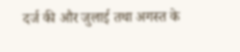दर्ज की और जुलाई तथा अगस्त के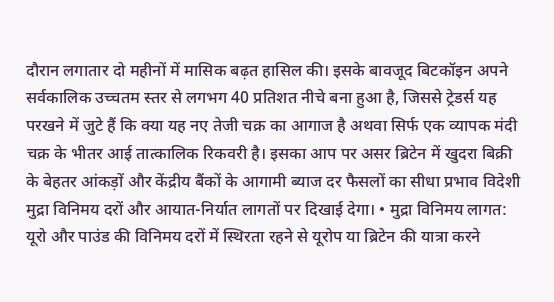दौरान लगातार दो महीनों में मासिक बढ़त हासिल की। इसके बावजूद बिटकॉइन अपने सर्वकालिक उच्चतम स्तर से लगभग 40 प्रतिशत नीचे बना हुआ है, जिससे ट्रेडर्स यह परखने में जुटे हैं कि क्या यह नए तेजी चक्र का आगाज है अथवा सिर्फ एक व्यापक मंदी चक्र के भीतर आई तात्कालिक रिकवरी है। इसका आप पर असर ब्रिटेन में खुदरा बिक्री के बेहतर आंकड़ों और केंद्रीय बैंकों के आगामी ब्याज दर फैसलों का सीधा प्रभाव विदेशी मुद्रा विनिमय दरों और आयात-निर्यात लागतों पर दिखाई देगा। • मुद्रा विनिमय लागत: यूरो और पाउंड की विनिमय दरों में स्थिरता रहने से यूरोप या ब्रिटेन की यात्रा करने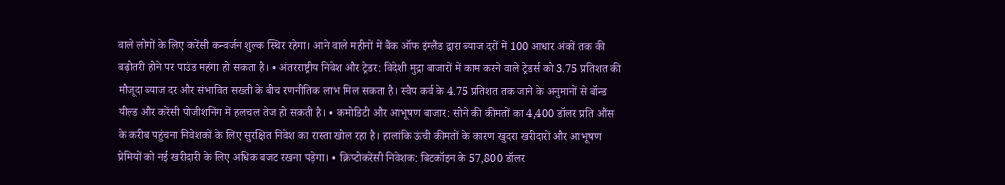वाले लोगों के लिए करेंसी कन्वर्जन शुल्क स्थिर रहेगा। आने वाले महीनों में बैंक ऑफ इंग्लैंड द्वारा ब्याज दरों में 100 आधार अंकों तक की बढ़ोतरी होने पर पाउंड महंगा हो सकता है। • अंतरराष्ट्रीय निवेश और ट्रेडर: विदेशी मुद्रा बाजारों में काम करने वाले ट्रेडर्स को 3.75 प्रतिशत की मौजूदा ब्याज दर और संभावित सख्ती के बीच रणनीतिक लाभ मिल सकता है। स्वैप कर्व के 4.75 प्रतिशत तक जाने के अनुमानों से बॉन्ड यील्ड और करेंसी पोजीशनिंग में हलचल तेज हो सकती है। • कमोडिटी और आभूषण बाजार: सोने की कीमतों का 4,400 डॉलर प्रति औंस के करीब पहुंचना निवेशकों के लिए सुरक्षित निवेश का रास्ता खोल रहा है। हालांकि ऊंची कीमतों के कारण खुदरा खरीदारों और आभूषण प्रेमियों को नई खरीदारी के लिए अधिक बजट रखना पड़ेगा। • क्रिप्टोकरेंसी निवेशक: बिटकॉइन के 57,800 डॉलर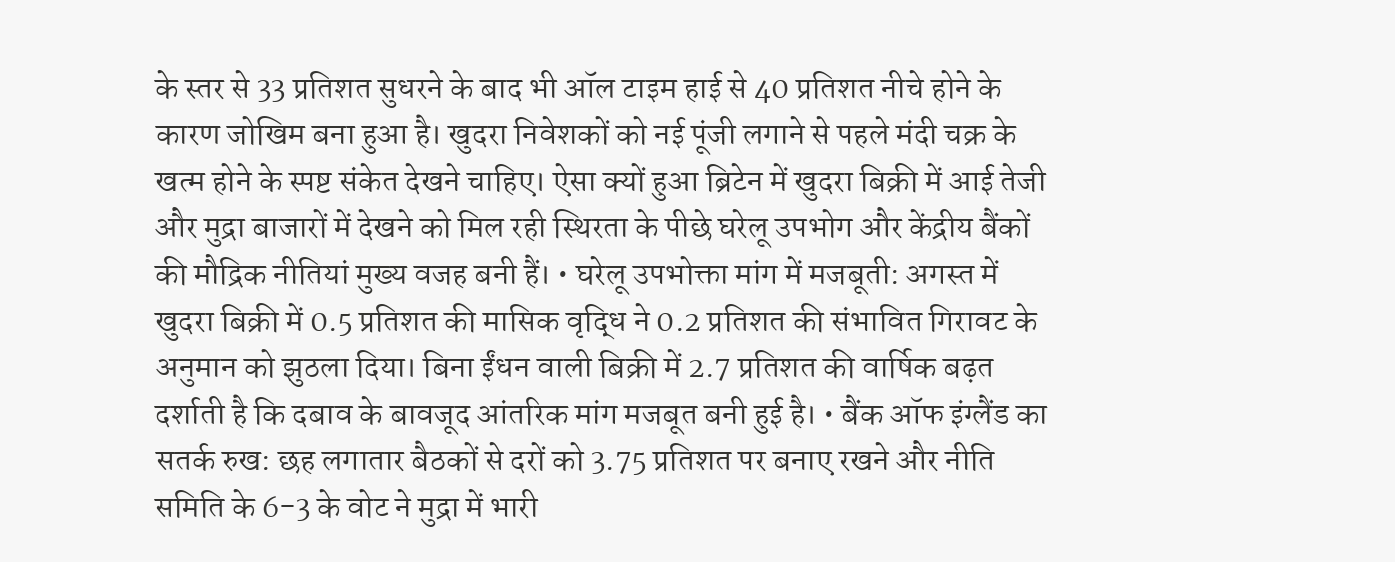के स्तर से 33 प्रतिशत सुधरने के बाद भी ऑल टाइम हाई से 40 प्रतिशत नीचे होने के कारण जोखिम बना हुआ है। खुदरा निवेशकों को नई पूंजी लगाने से पहले मंदी चक्र के खत्म होने के स्पष्ट संकेत देखने चाहिए। ऐसा क्यों हुआ ब्रिटेन में खुदरा बिक्री में आई तेजी और मुद्रा बाजारों में देखने को मिल रही स्थिरता के पीछे घरेलू उपभोग और केंद्रीय बैंकों की मौद्रिक नीतियां मुख्य वजह बनी हैं। • घरेलू उपभोक्ता मांग में मजबूती: अगस्त में खुदरा बिक्री में 0.5 प्रतिशत की मासिक वृद्धि ने 0.2 प्रतिशत की संभावित गिरावट के अनुमान को झुठला दिया। बिना ईंधन वाली बिक्री में 2.7 प्रतिशत की वार्षिक बढ़त दर्शाती है कि दबाव के बावजूद आंतरिक मांग मजबूत बनी हुई है। • बैंक ऑफ इंग्लैंड का सतर्क रुख: छह लगातार बैठकों से दरों को 3.75 प्रतिशत पर बनाए रखने और नीति समिति के 6-3 के वोट ने मुद्रा में भारी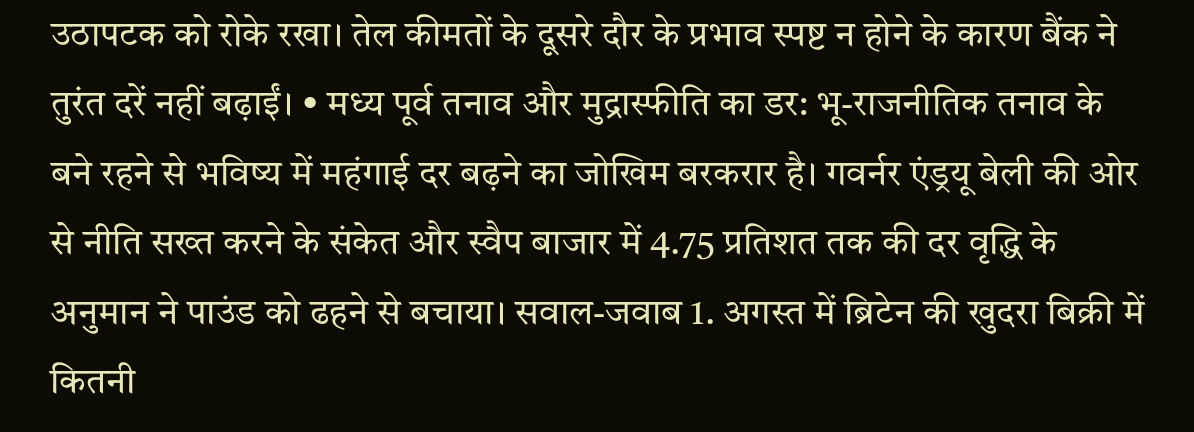उठापटक को रोके रखा। तेल कीमतों के दूसरे दौर के प्रभाव स्पष्ट न होने के कारण बैंक ने तुरंत दरें नहीं बढ़ाईं। • मध्य पूर्व तनाव और मुद्रास्फीति का डर: भू-राजनीतिक तनाव के बने रहने से भविष्य में महंगाई दर बढ़ने का जोखिम बरकरार है। गवर्नर एंड्रयू बेली की ओर से नीति सख्त करने के संकेत और स्वैप बाजार में 4.75 प्रतिशत तक की दर वृद्धि के अनुमान ने पाउंड को ढहने से बचाया। सवाल-जवाब 1. अगस्त में ब्रिटेन की खुदरा बिक्री में कितनी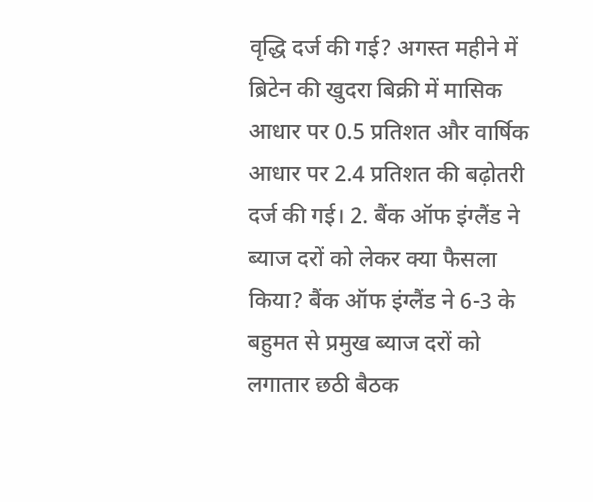वृद्धि दर्ज की गई? अगस्त महीने में ब्रिटेन की खुदरा बिक्री में मासिक आधार पर 0.5 प्रतिशत और वार्षिक आधार पर 2.4 प्रतिशत की बढ़ोतरी दर्ज की गई। 2. बैंक ऑफ इंग्लैंड ने ब्याज दरों को लेकर क्या फैसला किया? बैंक ऑफ इंग्लैंड ने 6-3 के बहुमत से प्रमुख ब्याज दरों को लगातार छठी बैठक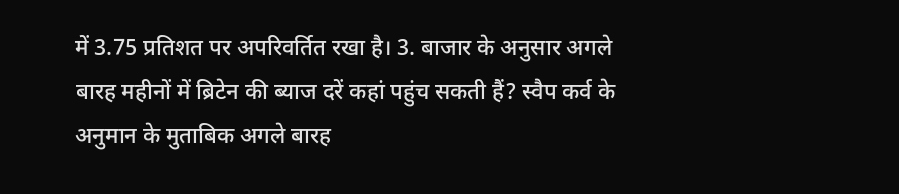में 3.75 प्रतिशत पर अपरिवर्तित रखा है। 3. बाजार के अनुसार अगले बारह महीनों में ब्रिटेन की ब्याज दरें कहां पहुंच सकती हैं? स्वैप कर्व के अनुमान के मुताबिक अगले बारह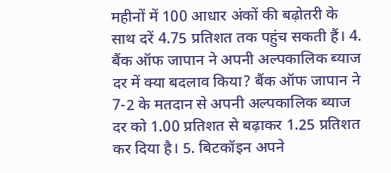महीनों में 100 आधार अंकों की बढ़ोतरी के साथ दरें 4.75 प्रतिशत तक पहुंच सकती हैं। 4. बैंक ऑफ जापान ने अपनी अल्पकालिक ब्याज दर में क्या बदलाव किया? बैंक ऑफ जापान ने 7-2 के मतदान से अपनी अल्पकालिक ब्याज दर को 1.00 प्रतिशत से बढ़ाकर 1.25 प्रतिशत कर दिया है। 5. बिटकॉइन अपने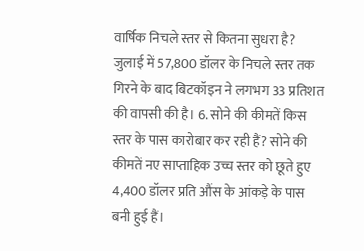वार्षिक निचले स्तर से कितना सुधरा है? जुलाई में 57,800 डॉलर के निचले स्तर तक गिरने के बाद बिटकॉइन ने लगभग 33 प्रतिशत की वापसी की है। 6. सोने की कीमतें किस स्तर के पास कारोबार कर रही हैं? सोने की कीमतें नए साप्ताहिक उच्च स्तर को छूते हुए 4,400 डॉलर प्रति औंस के आंकड़े के पास बनी हुई हैं।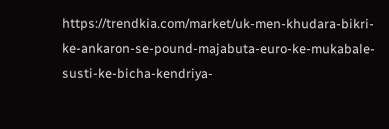https://trendkia.com/market/uk-men-khudara-bikri-ke-ankaron-se-pound-majabuta-euro-ke-mukabale-susti-ke-bicha-kendriya-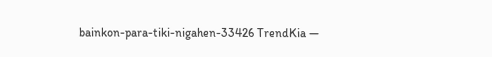bainkon-para-tiki-nigahen-33426 TrendKia —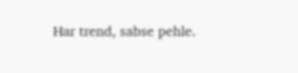Har trend, sabse pehle.